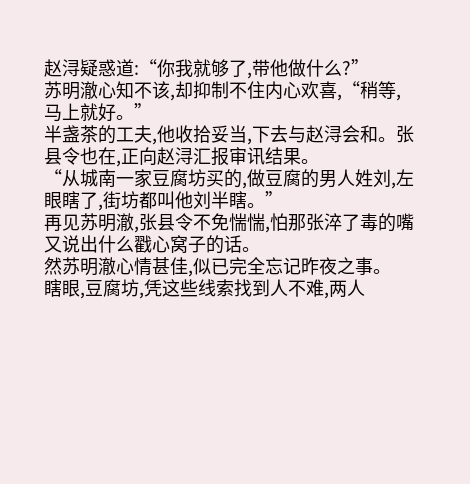赵浔疑惑道:“你我就够了,带他做什么?”
苏明澈心知不该,却抑制不住内心欢喜,“稍等,马上就好。”
半盏茶的工夫,他收拾妥当,下去与赵浔会和。张县令也在,正向赵浔汇报审讯结果。
“从城南一家豆腐坊买的,做豆腐的男人姓刘,左眼瞎了,街坊都叫他刘半瞎。”
再见苏明澈,张县令不免惴惴,怕那张淬了毒的嘴又说出什么戳心窝子的话。
然苏明澈心情甚佳,似已完全忘记昨夜之事。
瞎眼,豆腐坊,凭这些线索找到人不难,两人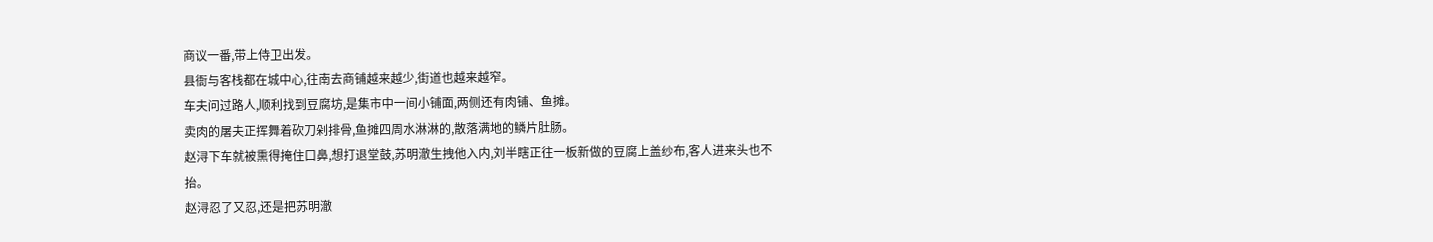商议一番,带上侍卫出发。
县衙与客栈都在城中心,往南去商铺越来越少,街道也越来越窄。
车夫问过路人,顺利找到豆腐坊,是集市中一间小铺面,两侧还有肉铺、鱼摊。
卖肉的屠夫正挥舞着砍刀剁排骨,鱼摊四周水淋淋的,散落满地的鳞片肚肠。
赵浔下车就被熏得掩住口鼻,想打退堂鼓,苏明澈生拽他入内,刘半瞎正往一板新做的豆腐上盖纱布,客人进来头也不抬。
赵浔忍了又忍,还是把苏明澈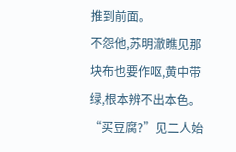推到前面。
不怨他,苏明澈瞧见那块布也要作呕,黄中带绿,根本辨不出本色。
“买豆腐?”见二人始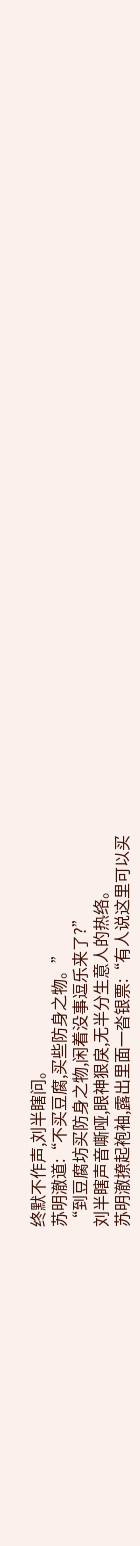终默不作声,刘半瞎问。
苏明澈道:“不买豆腐,买些防身之物。”
“到豆腐坊买防身之物,闲着没事逗乐来了?”
刘半瞎声音嘶哑,眼神狠戾,无半分生意人的热络。
苏明澈撩起袍袖,露出里面一沓银票:“有人说这里可以买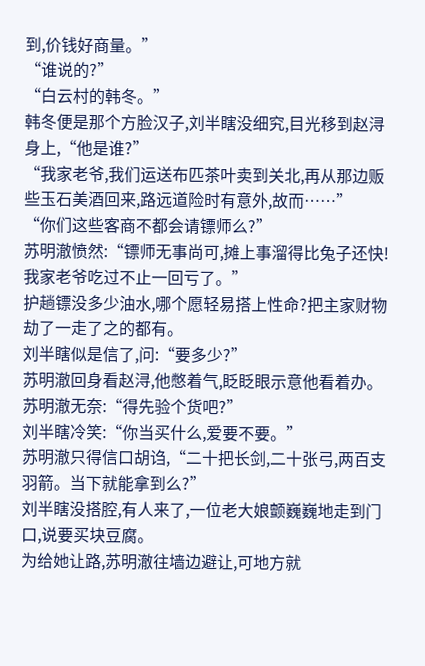到,价钱好商量。”
“谁说的?”
“白云村的韩冬。”
韩冬便是那个方脸汉子,刘半瞎没细究,目光移到赵浔身上,“他是谁?”
“我家老爷,我们运送布匹茶叶卖到关北,再从那边贩些玉石美酒回来,路远道险时有意外,故而……”
“你们这些客商不都会请镖师么?”
苏明澈愤然:“镖师无事尚可,摊上事溜得比兔子还快!我家老爷吃过不止一回亏了。”
护趟镖没多少油水,哪个愿轻易搭上性命?把主家财物劫了一走了之的都有。
刘半瞎似是信了,问:“要多少?”
苏明澈回身看赵浔,他憋着气,眨眨眼示意他看着办。苏明澈无奈:“得先验个货吧?”
刘半瞎冷笑:“你当买什么,爱要不要。”
苏明澈只得信口胡诌,“二十把长剑,二十张弓,两百支羽箭。当下就能拿到么?”
刘半瞎没搭腔,有人来了,一位老大娘颤巍巍地走到门口,说要买块豆腐。
为给她让路,苏明澈往墙边避让,可地方就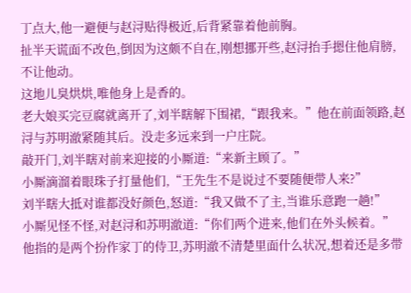丁点大,他一避便与赵浔贴得极近,后背紧靠着他前胸。
扯半天谎面不改色,倒因为这颇不自在,刚想挪开些,赵浔抬手摁住他肩膀,不让他动。
这地儿臭烘烘,唯他身上是香的。
老大娘买完豆腐就离开了,刘半瞎解下围裙,“跟我来。”他在前面领路,赵浔与苏明澈紧随其后。没走多远来到一户庄院。
敲开门,刘半瞎对前来迎接的小厮道:“来新主顾了。”
小厮滴溜着眼珠子打量他们,“王先生不是说过不要随便带人来?”
刘半瞎大抵对谁都没好颜色,怒道:“我又做不了主,当谁乐意跑一趟!”
小厮见怪不怪,对赵浔和苏明澈道:“你们两个进来,他们在外头候着。”
他指的是两个扮作家丁的侍卫,苏明澈不清楚里面什么状况,想着还是多带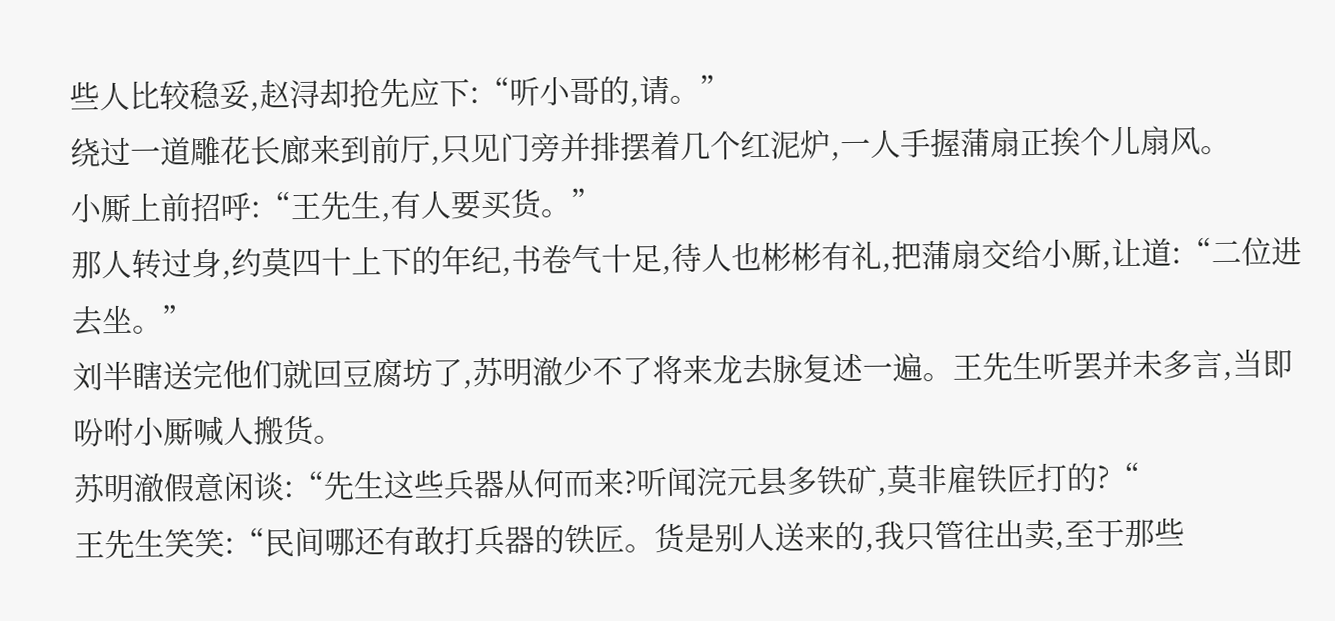些人比较稳妥,赵浔却抢先应下:“听小哥的,请。”
绕过一道雕花长廊来到前厅,只见门旁并排摆着几个红泥炉,一人手握蒲扇正挨个儿扇风。
小厮上前招呼:“王先生,有人要买货。”
那人转过身,约莫四十上下的年纪,书卷气十足,待人也彬彬有礼,把蒲扇交给小厮,让道:“二位进去坐。”
刘半瞎送完他们就回豆腐坊了,苏明澈少不了将来龙去脉复述一遍。王先生听罢并未多言,当即吩咐小厮喊人搬货。
苏明澈假意闲谈:“先生这些兵器从何而来?听闻浣元县多铁矿,莫非雇铁匠打的?“
王先生笑笑:“民间哪还有敢打兵器的铁匠。货是别人送来的,我只管往出卖,至于那些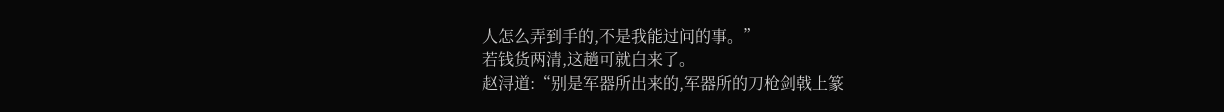人怎么弄到手的,不是我能过问的事。”
若钱货两清,这趟可就白来了。
赵浔道:“别是军器所出来的,军器所的刀枪剑戟上篆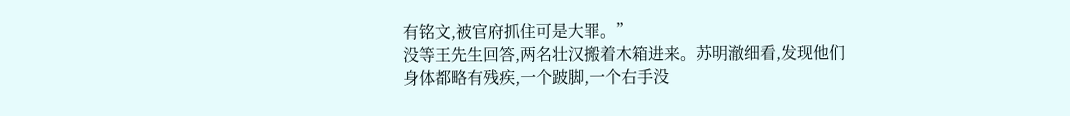有铭文,被官府抓住可是大罪。”
没等王先生回答,两名壮汉搬着木箱进来。苏明澈细看,发现他们身体都略有残疾,一个跛脚,一个右手没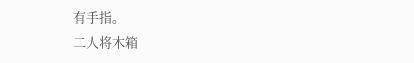有手指。
二人将木箱